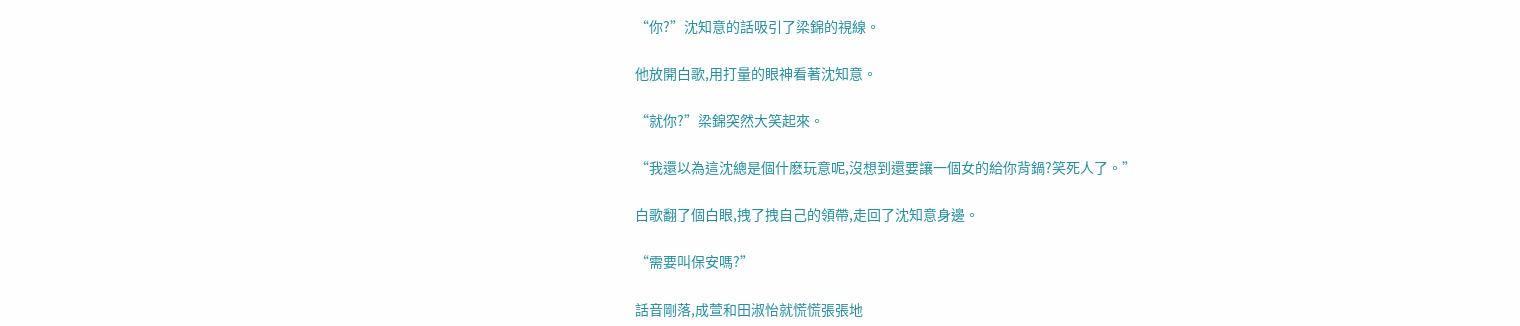“你?”沈知意的話吸引了梁錦的視線。

他放開白歌,用打量的眼神看著沈知意。

“就你?”梁錦突然大笑起來。

“我還以為這沈總是個什麽玩意呢,沒想到還要讓一個女的給你背鍋?笑死人了。”

白歌翻了個白眼,拽了拽自己的領帶,走回了沈知意身邊。

“需要叫保安嗎?”

話音剛落,成萱和田淑怡就慌慌張張地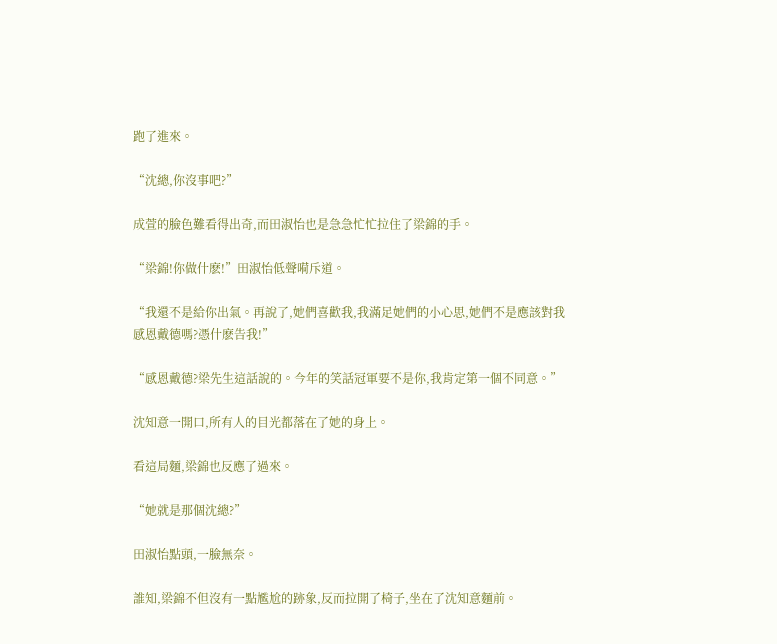跑了進來。

“沈總,你沒事吧?”

成萱的臉色難看得出奇,而田淑怡也是急急忙忙拉住了梁錦的手。

“梁錦!你做什麽!”田淑怡低聲嗬斥道。

“我還不是給你出氣。再說了,她們喜歡我,我滿足她們的小心思,她們不是應該對我感恩戴德嗎?憑什麽告我!”

“感恩戴德?梁先生這話說的。今年的笑話冠軍要不是你,我肯定第一個不同意。”

沈知意一開口,所有人的目光都落在了她的身上。

看這局麵,梁錦也反應了過來。

“她就是那個沈總?”

田淑怡點頭,一臉無奈。

誰知,梁錦不但沒有一點尷尬的跡象,反而拉開了椅子,坐在了沈知意麵前。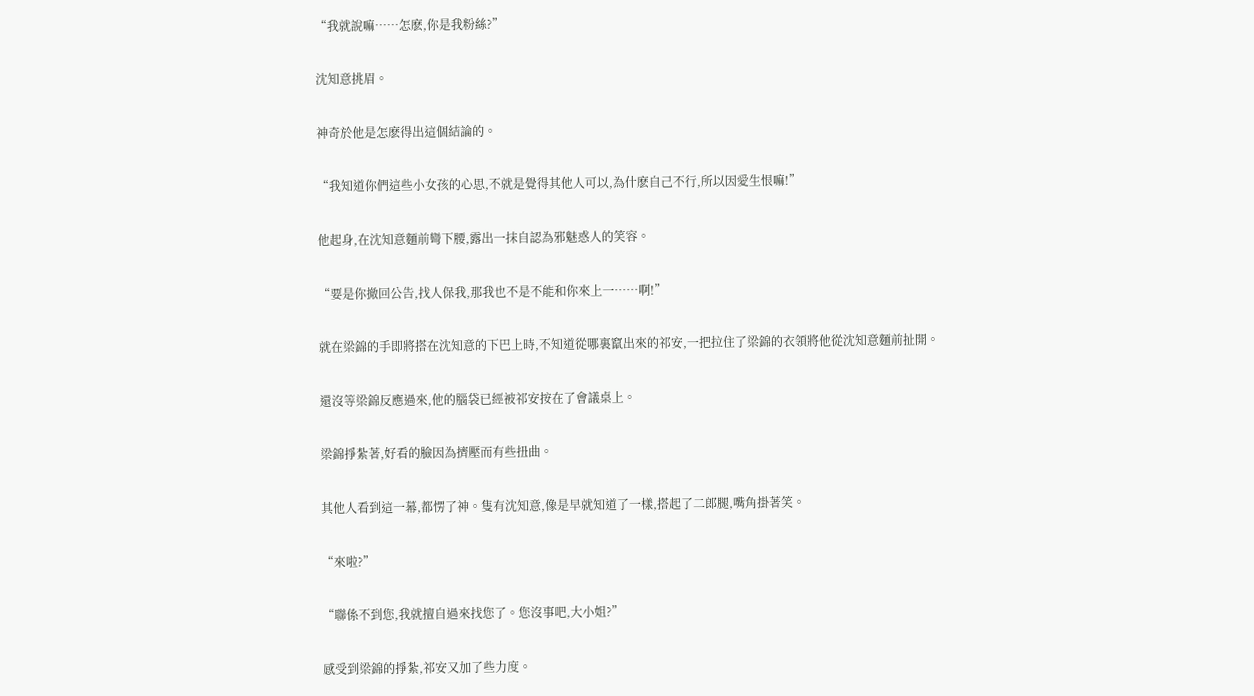“我就說嘛……怎麽,你是我粉絲?”

沈知意挑眉。

神奇於他是怎麽得出這個結論的。

“我知道你們這些小女孩的心思,不就是覺得其他人可以,為什麽自己不行,所以因愛生恨嘛!”

他起身,在沈知意麵前彎下腰,露出一抹自認為邪魅惑人的笑容。

“要是你撤回公告,找人保我,那我也不是不能和你來上一……啊!”

就在梁錦的手即將搭在沈知意的下巴上時,不知道從哪裏竄出來的祁安,一把拉住了梁錦的衣領將他從沈知意麵前扯開。

還沒等梁錦反應過來,他的腦袋已經被祁安按在了會議桌上。

梁錦掙紮著,好看的臉因為擠壓而有些扭曲。

其他人看到這一幕,都愣了神。隻有沈知意,像是早就知道了一樣,搭起了二郎腿,嘴角掛著笑。

“來啦?”

“聯係不到您,我就擅自過來找您了。您沒事吧,大小姐?”

感受到梁錦的掙紮,祁安又加了些力度。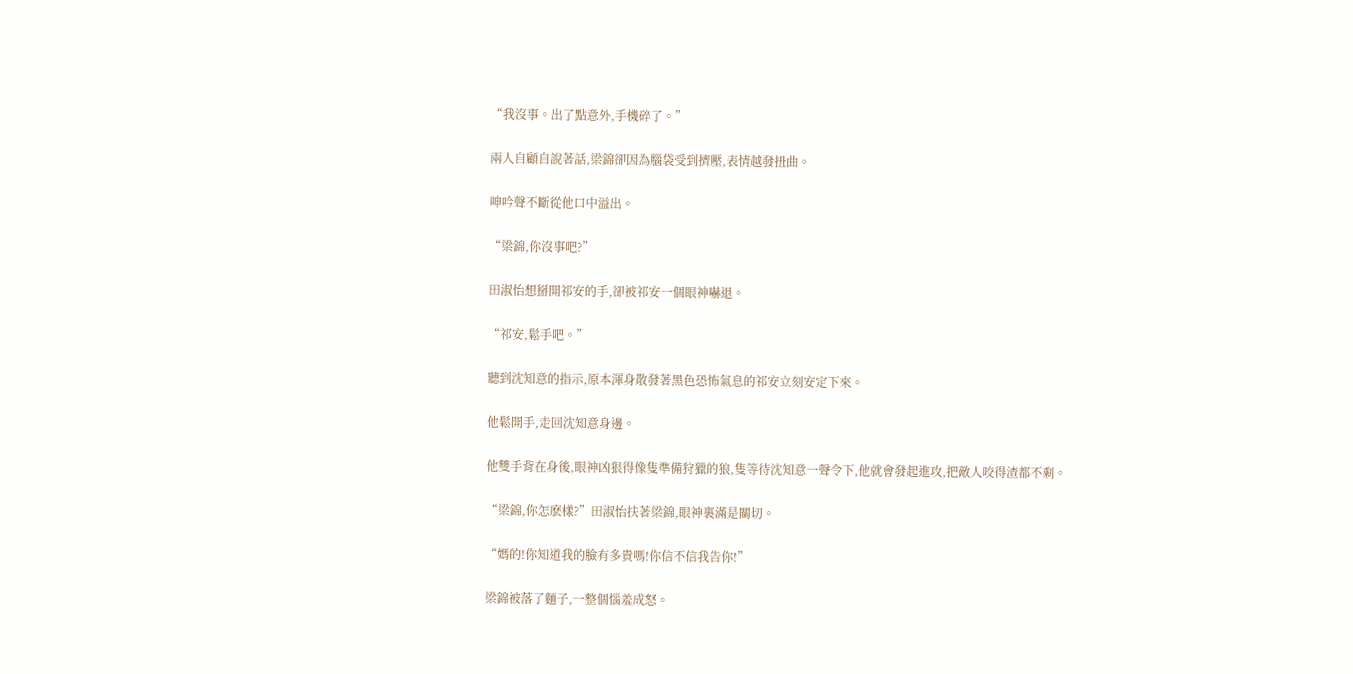“我沒事。出了點意外,手機碎了。”

兩人自顧自說著話,梁錦卻因為腦袋受到擠壓,表情越發扭曲。

呻吟聲不斷從他口中溢出。

“梁錦,你沒事吧?”

田淑怡想掰開祁安的手,卻被祁安一個眼神嚇退。

“祁安,鬆手吧。”

聽到沈知意的指示,原本渾身散發著黑色恐怖氣息的祁安立刻安定下來。

他鬆開手,走回沈知意身邊。

他雙手背在身後,眼神凶狠得像隻準備狩獵的狼,隻等待沈知意一聲令下,他就會發起進攻,把敵人咬得渣都不剩。

“梁錦,你怎麽樣?”田淑怡扶著梁錦,眼神裏滿是關切。

“媽的!你知道我的臉有多貴嗎!你信不信我告你!”

梁錦被落了麵子,一整個惱羞成怒。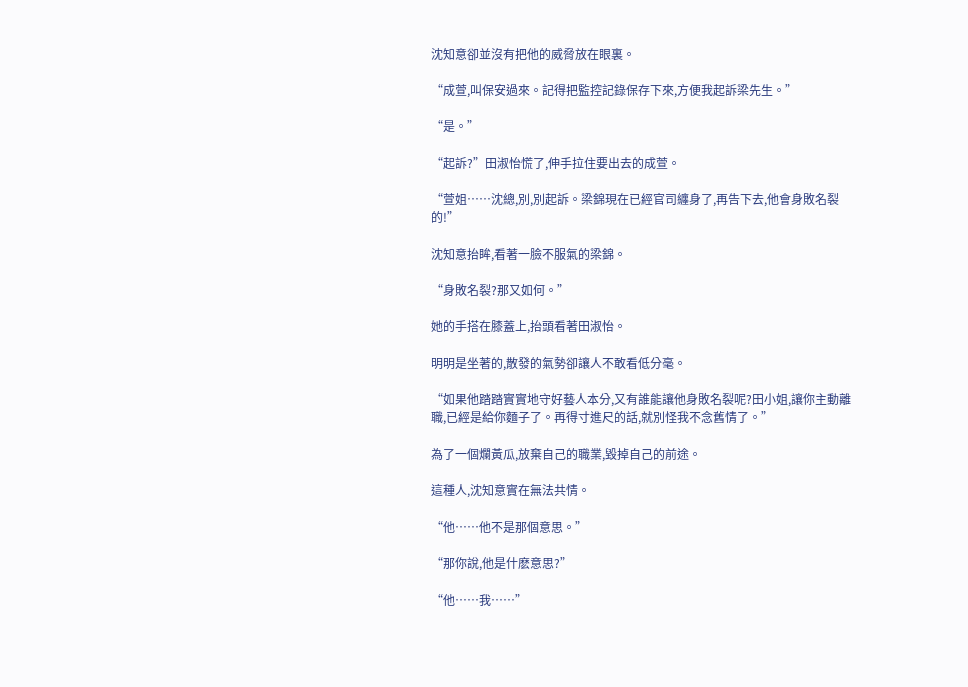沈知意卻並沒有把他的威脅放在眼裏。

“成萱,叫保安過來。記得把監控記錄保存下來,方便我起訴梁先生。”

“是。”

“起訴?”田淑怡慌了,伸手拉住要出去的成萱。

“萱姐……沈總,別,別起訴。梁錦現在已經官司纏身了,再告下去,他會身敗名裂的!”

沈知意抬眸,看著一臉不服氣的梁錦。

“身敗名裂?那又如何。”

她的手搭在膝蓋上,抬頭看著田淑怡。

明明是坐著的,散發的氣勢卻讓人不敢看低分毫。

“如果他踏踏實實地守好藝人本分,又有誰能讓他身敗名裂呢?田小姐,讓你主動離職,已經是給你麵子了。再得寸進尺的話,就別怪我不念舊情了。”

為了一個爛黃瓜,放棄自己的職業,毀掉自己的前途。

這種人,沈知意實在無法共情。

“他……他不是那個意思。”

“那你說,他是什麽意思?”

“他……我……”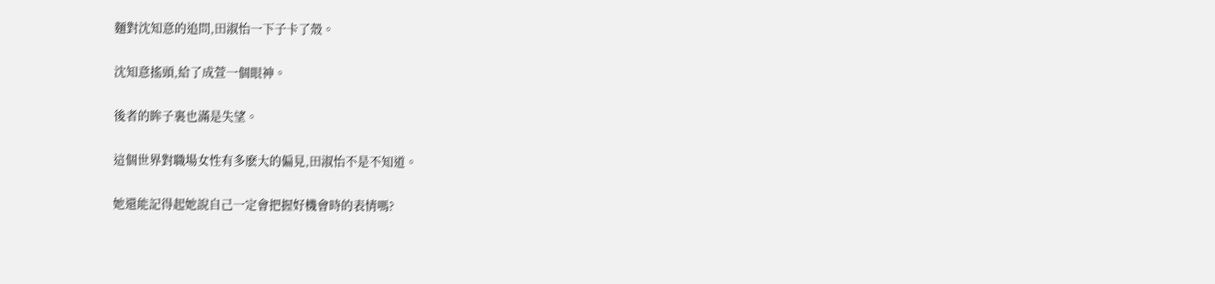麵對沈知意的追問,田淑怡一下子卡了殼。

沈知意搖頭,給了成萱一個眼神。

後者的眸子裏也滿是失望。

這個世界對職場女性有多麽大的偏見,田淑怡不是不知道。

她還能記得起她說自己一定會把握好機會時的表情嗎?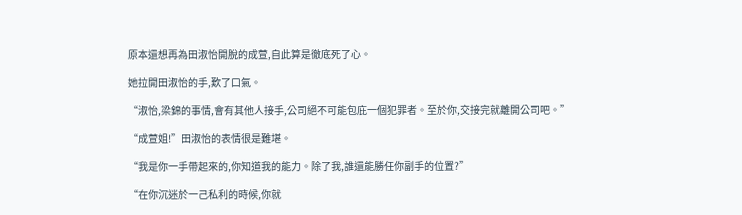原本還想再為田淑怡開脫的成萱,自此算是徹底死了心。

她拉開田淑怡的手,歎了口氣。

“淑怡,梁錦的事情,會有其他人接手,公司絕不可能包庇一個犯罪者。至於你,交接完就離開公司吧。”

“成萱姐!”田淑怡的表情很是難堪。

“我是你一手帶起來的,你知道我的能力。除了我,誰還能勝任你副手的位置?”

“在你沉迷於一己私利的時候,你就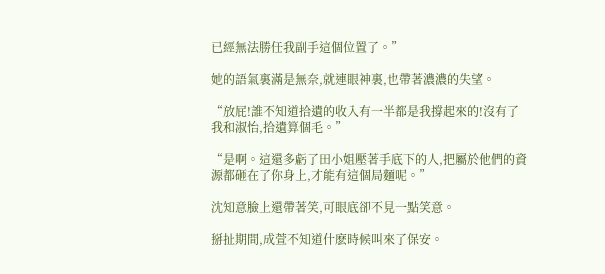已經無法勝任我副手這個位置了。”

她的語氣裏滿是無奈,就連眼神裏,也帶著濃濃的失望。

“放屁!誰不知道拾遺的收入有一半都是我撐起來的!沒有了我和淑怡,拾遺算個毛。”

“是啊。這還多虧了田小姐壓著手底下的人,把屬於他們的資源都砸在了你身上,才能有這個局麵呢。”

沈知意臉上還帶著笑,可眼底卻不見一點笑意。

掰扯期間,成萱不知道什麽時候叫來了保安。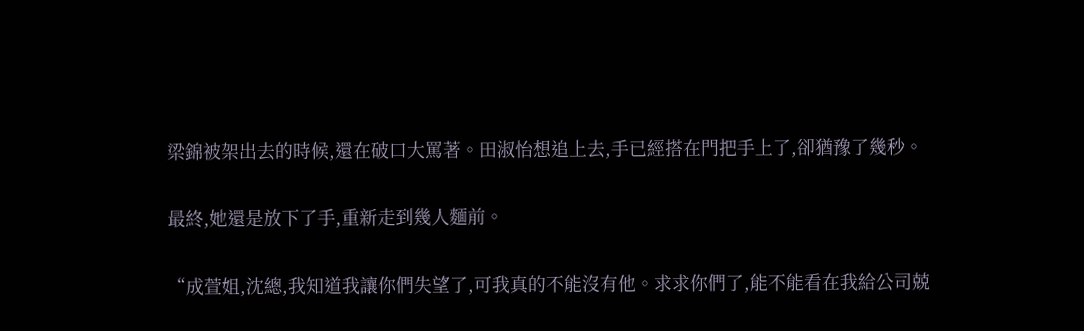梁錦被架出去的時候,還在破口大罵著。田淑怡想追上去,手已經搭在門把手上了,卻猶豫了幾秒。

最終,她還是放下了手,重新走到幾人麵前。

“成萱姐,沈總,我知道我讓你們失望了,可我真的不能沒有他。求求你們了,能不能看在我給公司兢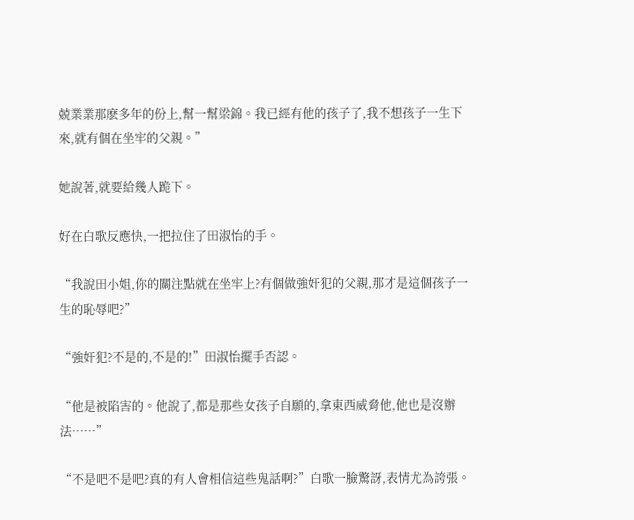兢業業那麽多年的份上,幫一幫梁錦。我已經有他的孩子了,我不想孩子一生下來,就有個在坐牢的父親。”

她說著,就要給幾人跪下。

好在白歌反應快,一把拉住了田淑怡的手。

“我說田小姐,你的關注點就在坐牢上?有個做強奸犯的父親,那才是這個孩子一生的恥辱吧?”

“強奸犯?不是的,不是的!”田淑怡擺手否認。

“他是被陷害的。他說了,都是那些女孩子自願的,拿東西威脅他,他也是沒辦法……”

“不是吧不是吧?真的有人會相信這些鬼話啊?”白歌一臉驚訝,表情尤為誇張。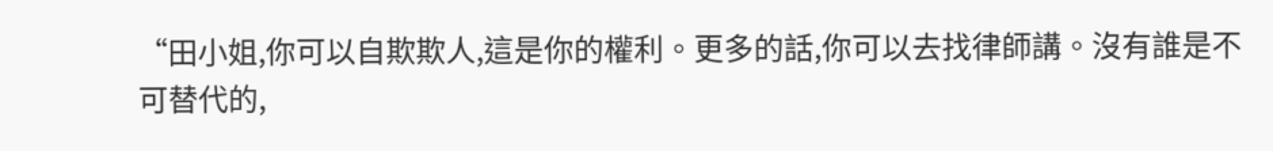“田小姐,你可以自欺欺人,這是你的權利。更多的話,你可以去找律師講。沒有誰是不可替代的,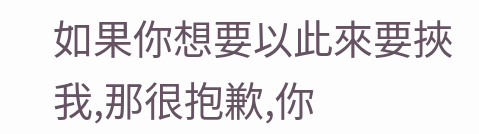如果你想要以此來要挾我,那很抱歉,你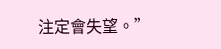注定會失望。”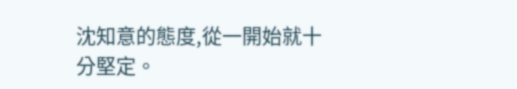沈知意的態度,從一開始就十分堅定。